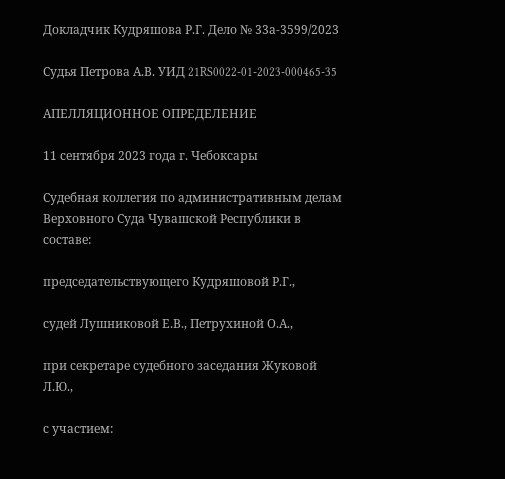Докладчик Кудряшова Р.Г. Дело № 33а-3599/2023

Судья Петрова А.В. УИД 21RS0022-01-2023-000465-35

АПЕЛЛЯЦИОННОЕ ОПРЕДЕЛЕНИЕ

11 сентября 2023 года г. Чебоксары

Судебная коллегия по административным делам Верховного Суда Чувашской Республики в составе:

председательствующего Кудряшовой Р.Г.,

судей Лушниковой Е.В., Петрухиной О.А.,

при секретаре судебного заседания Жуковой Л.Ю.,

с участием: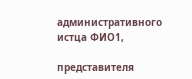административного истца ФИО1,

представителя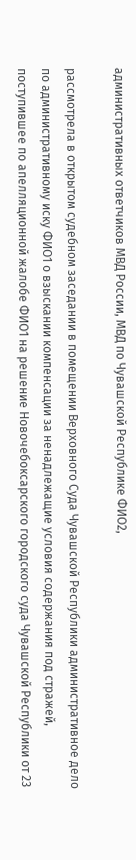административных ответчиков МВД России, МВД по Чувашской Республике ФИО2,

рассмотрела в открытом судебном заседании в помещении Верховного Суда Чувашской Республики административное дело по административному иску ФИО1 о взыскании компенсации за ненадлежащие условия содержания под стражей, поступившее по апелляционной жалобе ФИО1 на решение Новочебоксарского городского суда Чувашской Республики от 23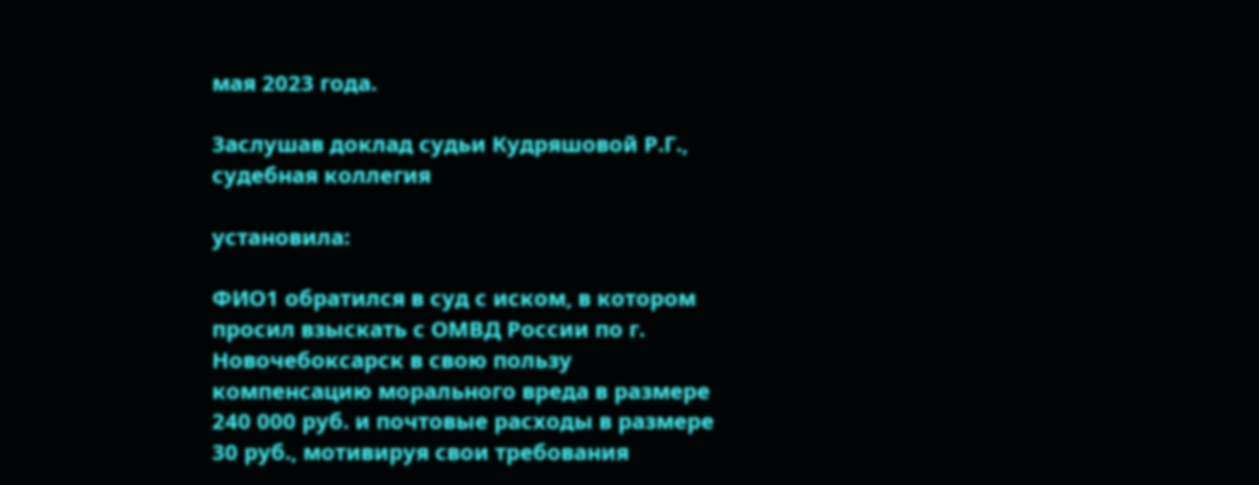мая 2023 года.

Заслушав доклад судьи Кудряшовой Р.Г., судебная коллегия

установила:

ФИО1 обратился в суд с иском, в котором просил взыскать с ОМВД России по г. Новочебоксарск в свою пользу компенсацию морального вреда в размере 240 000 руб. и почтовые расходы в размере 30 руб., мотивируя свои требования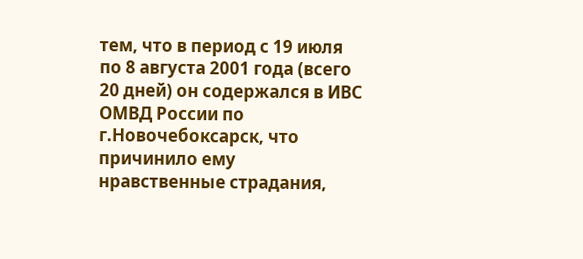тем, что в период с 19 июля по 8 августа 2001 года (всего 20 дней) он содержался в ИВС ОМВД России по г.Новочебоксарск, что причинило ему нравственные страдания,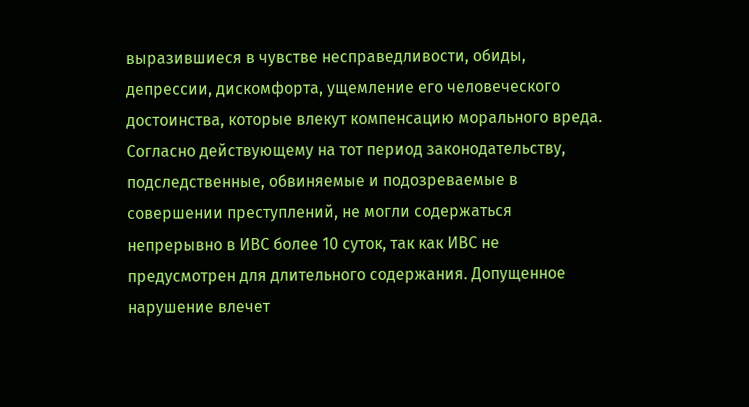выразившиеся в чувстве несправедливости, обиды, депрессии, дискомфорта, ущемление его человеческого достоинства, которые влекут компенсацию морального вреда. Согласно действующему на тот период законодательству, подследственные, обвиняемые и подозреваемые в совершении преступлений, не могли содержаться непрерывно в ИВС более 10 суток, так как ИВС не предусмотрен для длительного содержания. Допущенное нарушение влечет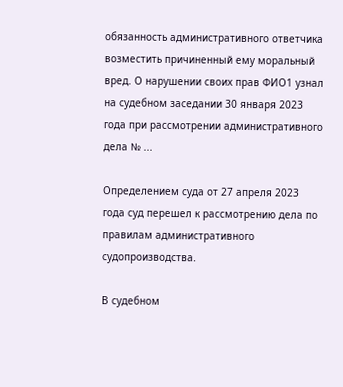обязанность административного ответчика возместить причиненный ему моральный вред. О нарушении своих прав ФИО1 узнал на судебном заседании 30 января 2023 года при рассмотрении административного дела № ...

Определением суда от 27 апреля 2023 года суд перешел к рассмотрению дела по правилам административного судопроизводства.

В судебном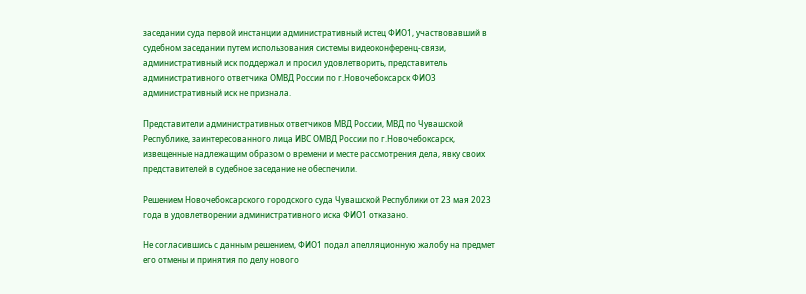заседании суда первой инстанции административный истец ФИО1, участвовавший в судебном заседании путем использования системы видеоконференц-связи, административный иск поддержал и просил удовлетворить, представитель административного ответчика ОМВД России по г.Новочебоксарск ФИО3 административный иск не признала.

Представители административных ответчиков МВД России, МВД по Чувашской Республике, заинтересованного лица ИВС ОМВД России по г.Новочебоксарск, извещенные надлежащим образом о времени и месте рассмотрения дела, явку своих представителей в судебное заседание не обеспечили.

Решением Новочебоксарского городского суда Чувашской Республики от 23 мая 2023 года в удовлетворении административного иска ФИО1 отказано.

Не согласившись с данным решением, ФИО1 подал апелляционную жалобу на предмет его отмены и принятия по делу нового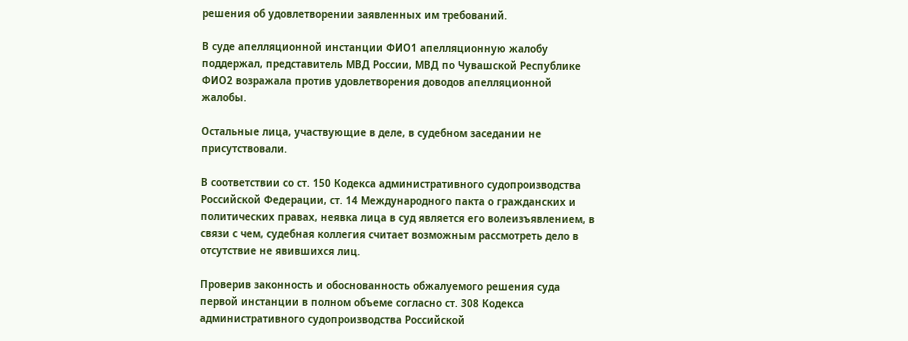решения об удовлетворении заявленных им требований.

В суде апелляционной инстанции ФИО1 апелляционную жалобу поддержал, представитель МВД России, МВД по Чувашской Республике ФИО2 возражала против удовлетворения доводов апелляционной жалобы.

Остальные лица, участвующие в деле, в судебном заседании не присутствовали.

В соответствии со ст. 150 Кодекса административного судопроизводства Российской Федерации, ст. 14 Международного пакта о гражданских и политических правах, неявка лица в суд является его волеизъявлением, в связи с чем, судебная коллегия считает возможным рассмотреть дело в отсутствие не явившихся лиц.

Проверив законность и обоснованность обжалуемого решения суда первой инстанции в полном объеме согласно ст. 308 Кодекса административного судопроизводства Российской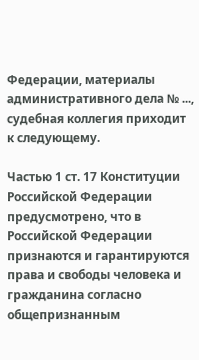Федерации, материалы административного дела № ..., судебная коллегия приходит к следующему.

Частью 1 ст. 17 Конституции Российской Федерации предусмотрено, что в Российской Федерации признаются и гарантируются права и свободы человека и гражданина согласно общепризнанным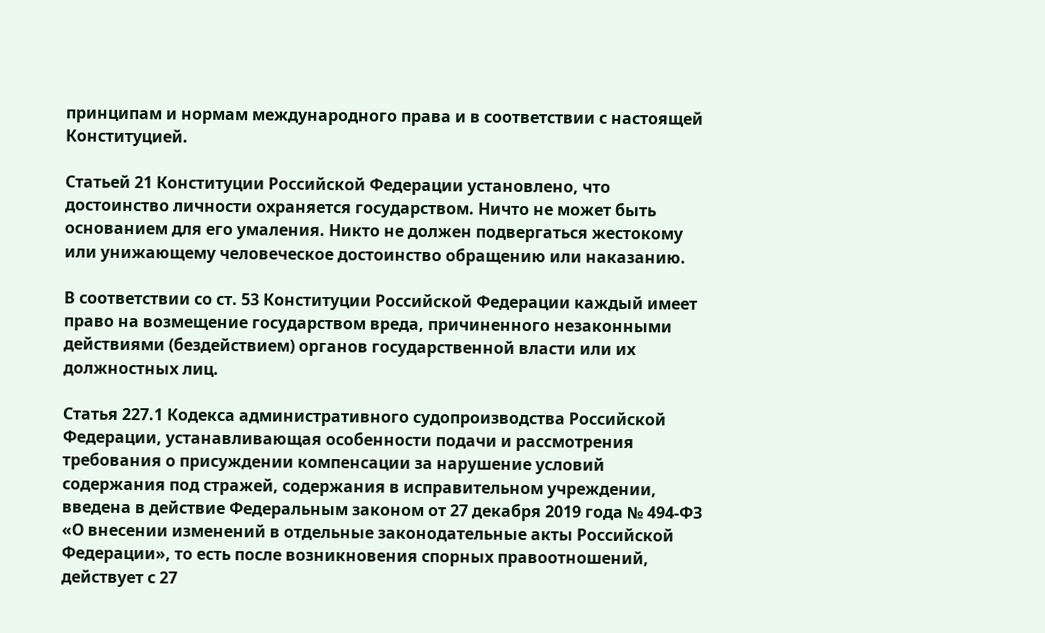принципам и нормам международного права и в соответствии с настоящей Конституцией.

Статьей 21 Конституции Российской Федерации установлено, что достоинство личности охраняется государством. Ничто не может быть основанием для его умаления. Никто не должен подвергаться жестокому или унижающему человеческое достоинство обращению или наказанию.

В соответствии со ст. 53 Конституции Российской Федерации каждый имеет право на возмещение государством вреда, причиненного незаконными действиями (бездействием) органов государственной власти или их должностных лиц.

Статья 227.1 Кодекса административного судопроизводства Российской Федерации, устанавливающая особенности подачи и рассмотрения требования о присуждении компенсации за нарушение условий содержания под стражей, содержания в исправительном учреждении, введена в действие Федеральным законом от 27 декабря 2019 года № 494-ФЗ «О внесении изменений в отдельные законодательные акты Российской Федерации», то есть после возникновения спорных правоотношений, действует с 27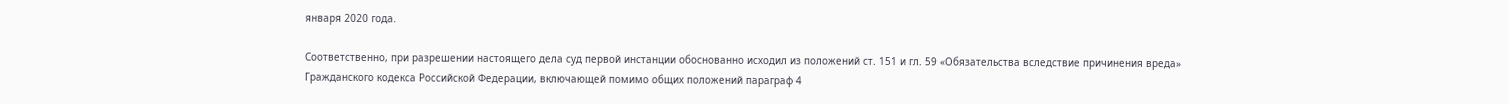января 2020 года.

Соответственно, при разрешении настоящего дела суд первой инстанции обоснованно исходил из положений ст. 151 и гл. 59 «Обязательства вследствие причинения вреда» Гражданского кодекса Российской Федерации, включающей помимо общих положений параграф 4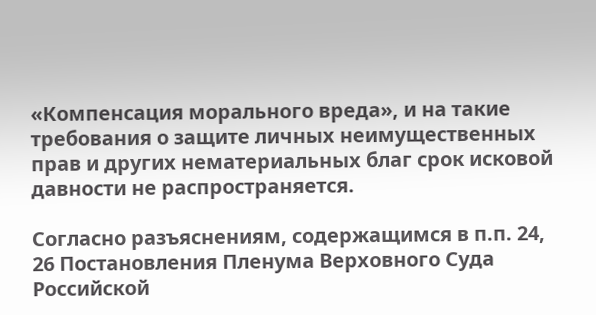«Компенсация морального вреда», и на такие требования о защите личных неимущественных прав и других нематериальных благ срок исковой давности не распространяется.

Согласно разъяснениям, содержащимся в п.п. 24, 26 Постановления Пленума Верховного Суда Российской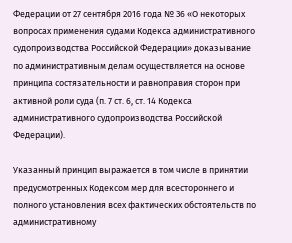Федерации от 27 сентября 2016 года № 36 «О некоторых вопросах применения судами Кодекса административного судопроизводства Российской Федерации» доказывание по административным делам осуществляется на основе принципа состязательности и равноправия сторон при активной роли суда (п. 7 ст. 6, ст. 14 Кодекса административного судопроизводства Российской Федерации).

Указанный принцип выражается в том числе в принятии предусмотренных Кодексом мер для всестороннего и полного установления всех фактических обстоятельств по административному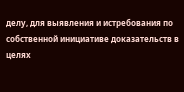делу, для выявления и истребования по собственной инициативе доказательств в целях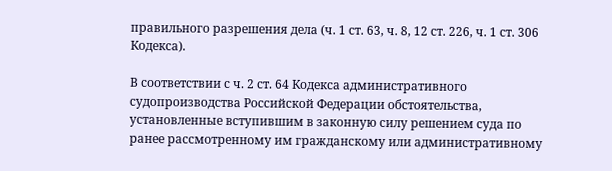правильного разрешения дела (ч. 1 ст. 63, ч. 8, 12 ст. 226, ч. 1 ст. 306 Кодекса).

В соответствии с ч. 2 ст. 64 Кодекса административного судопроизводства Российской Федерации обстоятельства, установленные вступившим в законную силу решением суда по ранее рассмотренному им гражданскому или административному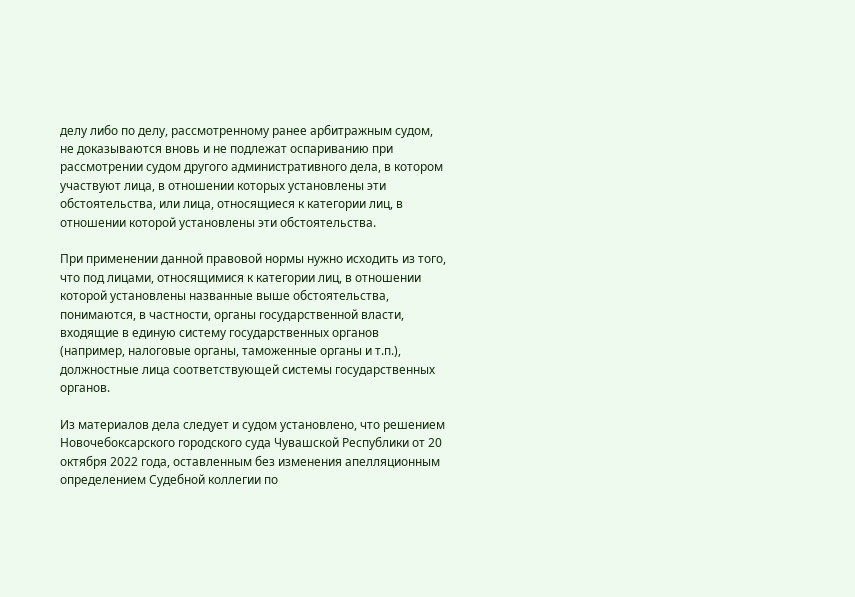делу либо по делу, рассмотренному ранее арбитражным судом, не доказываются вновь и не подлежат оспариванию при рассмотрении судом другого административного дела, в котором участвуют лица, в отношении которых установлены эти обстоятельства, или лица, относящиеся к категории лиц, в отношении которой установлены эти обстоятельства.

При применении данной правовой нормы нужно исходить из того, что под лицами, относящимися к категории лиц, в отношении которой установлены названные выше обстоятельства, понимаются, в частности, органы государственной власти, входящие в единую систему государственных органов (например, налоговые органы, таможенные органы и т.п.), должностные лица соответствующей системы государственных органов.

Из материалов дела следует и судом установлено, что решением Новочебоксарского городского суда Чувашской Республики от 20 октября 2022 года, оставленным без изменения апелляционным определением Судебной коллегии по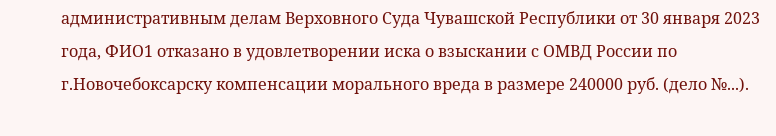административным делам Верховного Суда Чувашской Республики от 30 января 2023 года, ФИО1 отказано в удовлетворении иска о взыскании с ОМВД России по г.Новочебоксарску компенсации морального вреда в размере 240000 руб. (дело №...).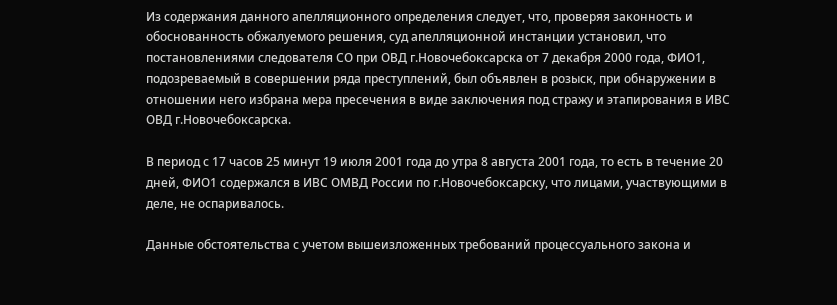Из содержания данного апелляционного определения следует, что, проверяя законность и обоснованность обжалуемого решения, суд апелляционной инстанции установил, что постановлениями следователя СО при ОВД г.Новочебоксарска от 7 декабря 2000 года, ФИО1, подозреваемый в совершении ряда преступлений, был объявлен в розыск, при обнаружении в отношении него избрана мера пресечения в виде заключения под стражу и этапирования в ИВС ОВД г.Новочебоксарска.

В период с 17 часов 25 минут 19 июля 2001 года до утра 8 августа 2001 года, то есть в течение 20 дней, ФИО1 содержался в ИВС ОМВД России по г.Новочебоксарску, что лицами, участвующими в деле, не оспаривалось.

Данные обстоятельства с учетом вышеизложенных требований процессуального закона и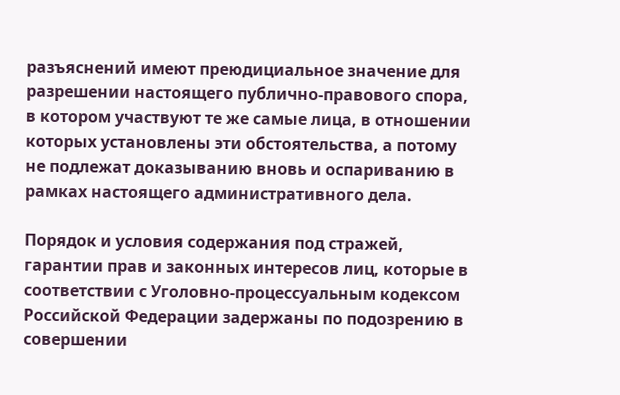разъяснений имеют преюдициальное значение для разрешении настоящего публично-правового спора, в котором участвуют те же самые лица, в отношении которых установлены эти обстоятельства, а потому не подлежат доказыванию вновь и оспариванию в рамках настоящего административного дела.

Порядок и условия содержания под стражей, гарантии прав и законных интересов лиц, которые в соответствии с Уголовно-процессуальным кодексом Российской Федерации задержаны по подозрению в совершении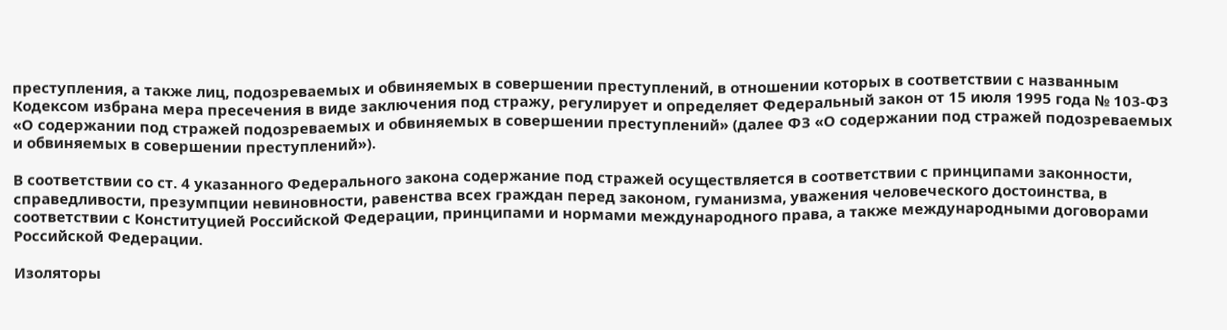преступления, а также лиц, подозреваемых и обвиняемых в совершении преступлений, в отношении которых в соответствии с названным Кодексом избрана мера пресечения в виде заключения под стражу, регулирует и определяет Федеральный закон от 15 июля 1995 года № 103-ФЗ «О содержании под стражей подозреваемых и обвиняемых в совершении преступлений» (далее ФЗ «О содержании под стражей подозреваемых и обвиняемых в совершении преступлений»).

В соответствии со ст. 4 указанного Федерального закона содержание под стражей осуществляется в соответствии с принципами законности, справедливости, презумпции невиновности, равенства всех граждан перед законом, гуманизма, уважения человеческого достоинства, в соответствии с Конституцией Российской Федерации, принципами и нормами международного права, а также международными договорами Российской Федерации.

Изоляторы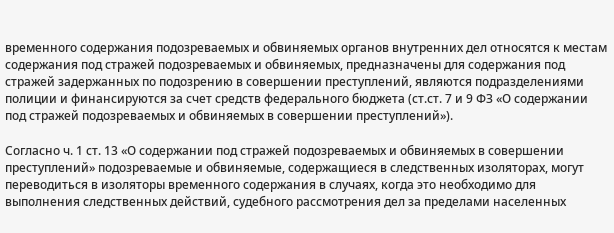временного содержания подозреваемых и обвиняемых органов внутренних дел относятся к местам содержания под стражей подозреваемых и обвиняемых, предназначены для содержания под стражей задержанных по подозрению в совершении преступлений, являются подразделениями полиции и финансируются за счет средств федерального бюджета (ст.ст. 7 и 9 ФЗ «О содержании под стражей подозреваемых и обвиняемых в совершении преступлений»).

Согласно ч. 1 ст. 13 «О содержании под стражей подозреваемых и обвиняемых в совершении преступлений» подозреваемые и обвиняемые, содержащиеся в следственных изоляторах, могут переводиться в изоляторы временного содержания в случаях, когда это необходимо для выполнения следственных действий, судебного рассмотрения дел за пределами населенных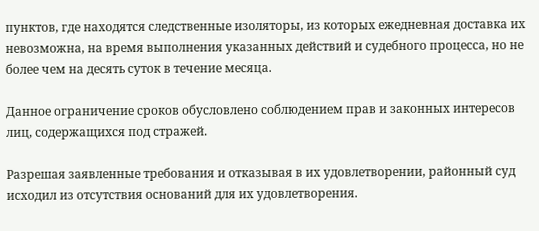пунктов, где находятся следственные изоляторы, из которых ежедневная доставка их невозможна, на время выполнения указанных действий и судебного процесса, но не более чем на десять суток в течение месяца.

Данное ограничение сроков обусловлено соблюдением прав и законных интересов лиц, содержащихся под стражей.

Разрешая заявленные требования и отказывая в их удовлетворении, районный суд исходил из отсутствия оснований для их удовлетворения.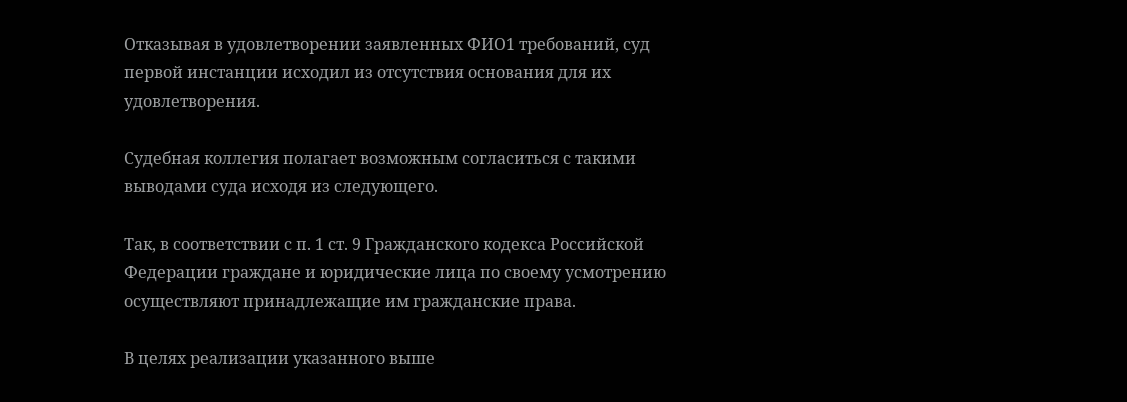Отказывая в удовлетворении заявленных ФИО1 требований, суд первой инстанции исходил из отсутствия основания для их удовлетворения.

Судебная коллегия полагает возможным согласиться с такими выводами суда исходя из следующего.

Так, в соответствии с п. 1 ст. 9 Гражданского кодекса Российской Федерации граждане и юридические лица по своему усмотрению осуществляют принадлежащие им гражданские права.

В целях реализации указанного выше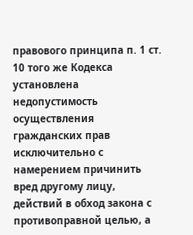правового принципа п. 1 ст. 10 того же Кодекса установлена недопустимость осуществления гражданских прав исключительно с намерением причинить вред другому лицу, действий в обход закона с противоправной целью, а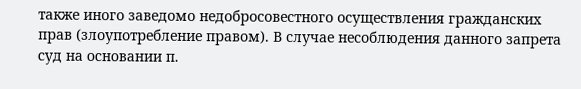также иного заведомо недобросовестного осуществления гражданских прав (злоупотребление правом). В случае несоблюдения данного запрета суд на основании п.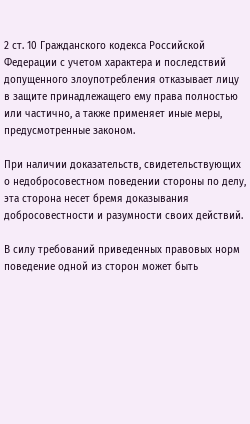2 ст. 10 Гражданского кодекса Российской Федерации с учетом характера и последствий допущенного злоупотребления отказывает лицу в защите принадлежащего ему права полностью или частично, а также применяет иные меры, предусмотренные законом.

При наличии доказательств, свидетельствующих о недобросовестном поведении стороны по делу, эта сторона несет бремя доказывания добросовестности и разумности своих действий.

В силу требований приведенных правовых норм поведение одной из сторон может быть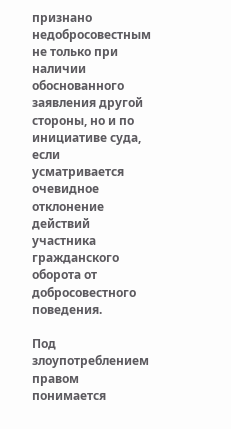признано недобросовестным не только при наличии обоснованного заявления другой стороны, но и по инициативе суда, если усматривается очевидное отклонение действий участника гражданского оборота от добросовестного поведения.

Под злоупотреблением правом понимается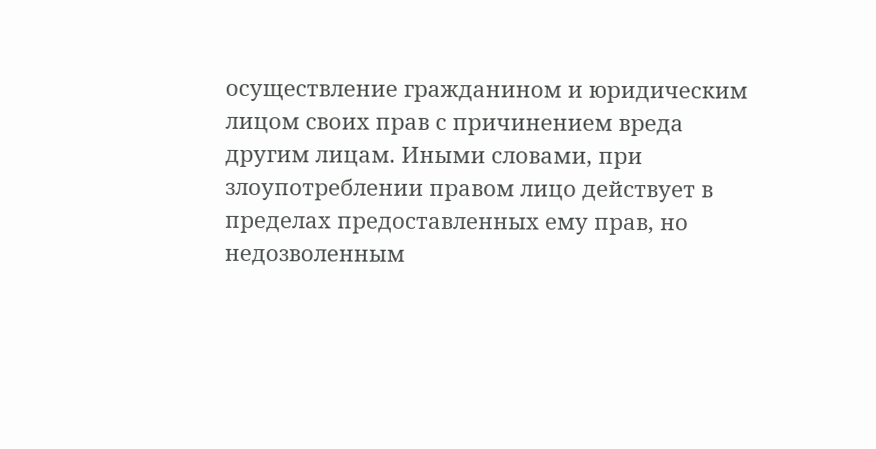осуществление гражданином и юридическим лицом своих прав с причинением вреда другим лицам. Иными словами, при злоупотреблении правом лицо действует в пределах предоставленных ему прав, но недозволенным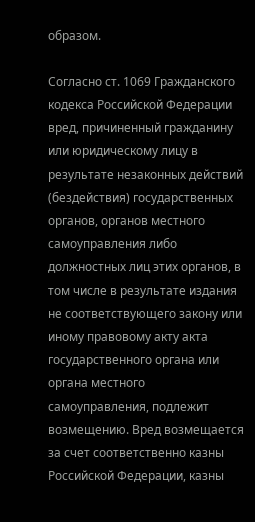образом.

Согласно ст. 1069 Гражданского кодекса Российской Федерации вред, причиненный гражданину или юридическому лицу в результате незаконных действий (бездействия) государственных органов, органов местного самоуправления либо должностных лиц этих органов, в том числе в результате издания не соответствующего закону или иному правовому акту акта государственного органа или органа местного самоуправления, подлежит возмещению. Вред возмещается за счет соответственно казны Российской Федерации, казны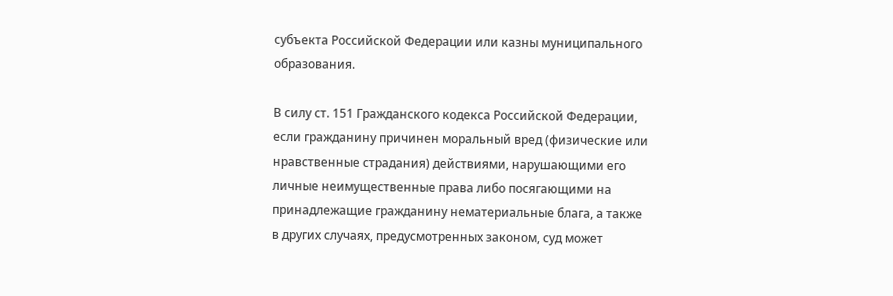субъекта Российской Федерации или казны муниципального образования.

В силу ст. 151 Гражданского кодекса Российской Федерации, если гражданину причинен моральный вред (физические или нравственные страдания) действиями, нарушающими его личные неимущественные права либо посягающими на принадлежащие гражданину нематериальные блага, а также в других случаях, предусмотренных законом, суд может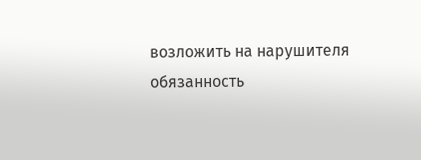возложить на нарушителя обязанность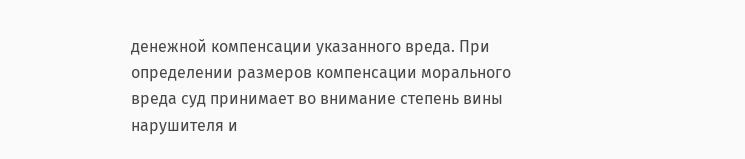денежной компенсации указанного вреда. При определении размеров компенсации морального вреда суд принимает во внимание степень вины нарушителя и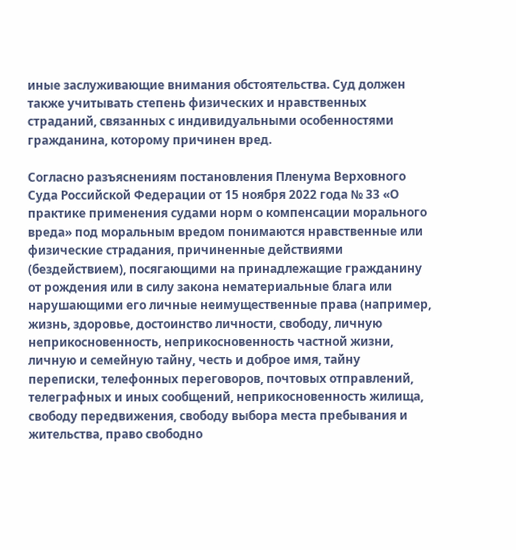иные заслуживающие внимания обстоятельства. Суд должен также учитывать степень физических и нравственных страданий, связанных с индивидуальными особенностями гражданина, которому причинен вред.

Согласно разъяснениям постановления Пленума Верховного Суда Российской Федерации от 15 ноября 2022 года № 33 «О практике применения судами норм о компенсации морального вреда» под моральным вредом понимаются нравственные или физические страдания, причиненные действиями (бездействием), посягающими на принадлежащие гражданину от рождения или в силу закона нематериальные блага или нарушающими его личные неимущественные права (например, жизнь, здоровье, достоинство личности, свободу, личную неприкосновенность, неприкосновенность частной жизни, личную и семейную тайну, честь и доброе имя, тайну переписки, телефонных переговоров, почтовых отправлений, телеграфных и иных сообщений, неприкосновенность жилища, свободу передвижения, свободу выбора места пребывания и жительства, право свободно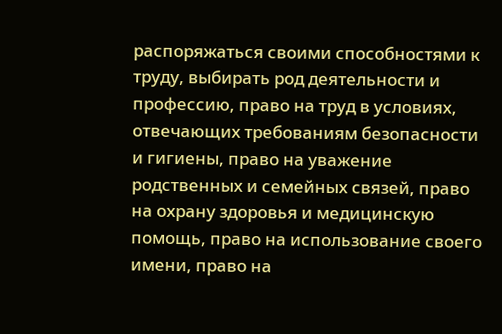распоряжаться своими способностями к труду, выбирать род деятельности и профессию, право на труд в условиях, отвечающих требованиям безопасности и гигиены, право на уважение родственных и семейных связей, право на охрану здоровья и медицинскую помощь, право на использование своего имени, право на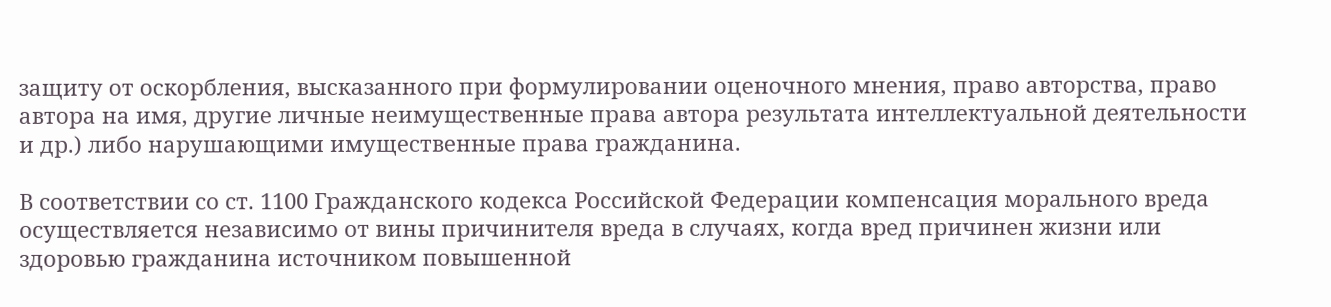защиту от оскорбления, высказанного при формулировании оценочного мнения, право авторства, право автора на имя, другие личные неимущественные права автора результата интеллектуальной деятельности и др.) либо нарушающими имущественные права гражданина.

В соответствии со ст. 1100 Гражданского кодекса Российской Федерации компенсация морального вреда осуществляется независимо от вины причинителя вреда в случаях, когда вред причинен жизни или здоровью гражданина источником повышенной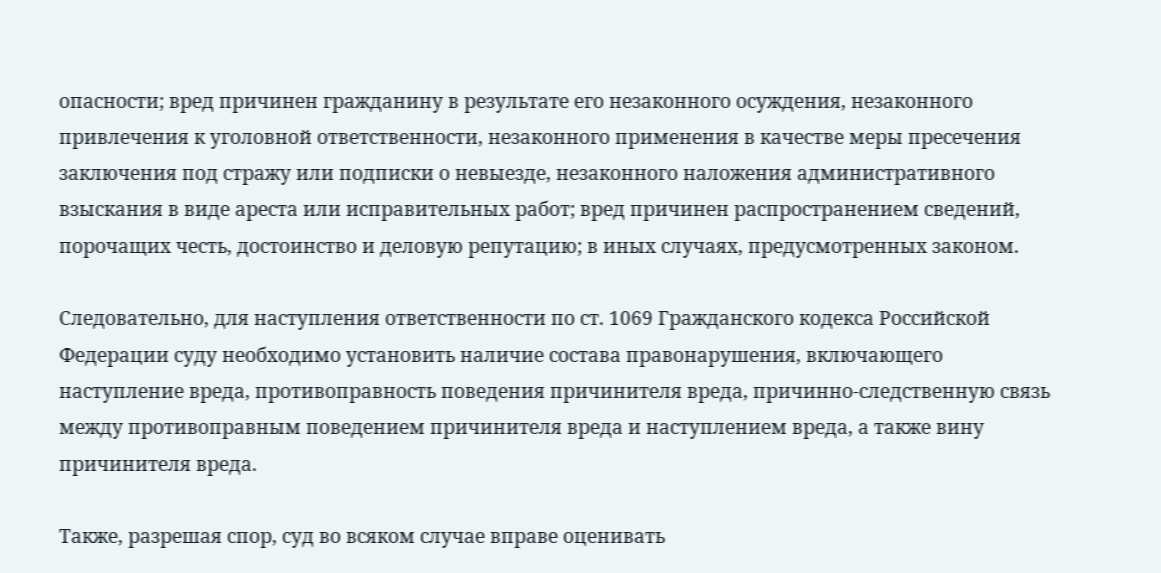опасности; вред причинен гражданину в результате его незаконного осуждения, незаконного привлечения к уголовной ответственности, незаконного применения в качестве меры пресечения заключения под стражу или подписки о невыезде, незаконного наложения административного взыскания в виде ареста или исправительных работ; вред причинен распространением сведений, порочащих честь, достоинство и деловую репутацию; в иных случаях, предусмотренных законом.

Следовательно, для наступления ответственности по ст. 1069 Гражданского кодекса Российской Федерации суду необходимо установить наличие состава правонарушения, включающего наступление вреда, противоправность поведения причинителя вреда, причинно-следственную связь между противоправным поведением причинителя вреда и наступлением вреда, а также вину причинителя вреда.

Также, разрешая спор, суд во всяком случае вправе оценивать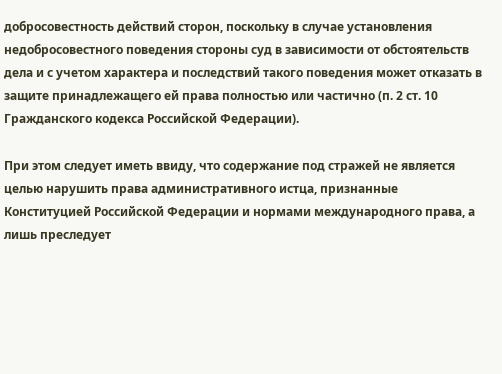добросовестность действий сторон, поскольку в случае установления недобросовестного поведения стороны суд в зависимости от обстоятельств дела и с учетом характера и последствий такого поведения может отказать в защите принадлежащего ей права полностью или частично (п. 2 ст. 10 Гражданского кодекса Российской Федерации).

При этом следует иметь ввиду, что содержание под стражей не является целью нарушить права административного истца, признанные Конституцией Российской Федерации и нормами международного права, а лишь преследует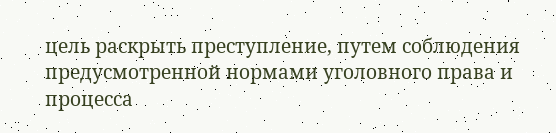цель раскрыть преступление, путем соблюдения предусмотренной нормами уголовного права и процесса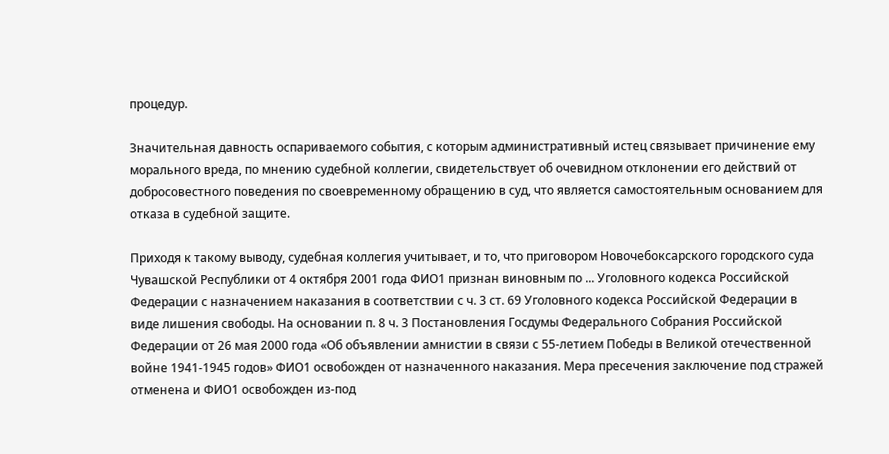процедур.

Значительная давность оспариваемого события, с которым административный истец связывает причинение ему морального вреда, по мнению судебной коллегии, свидетельствует об очевидном отклонении его действий от добросовестного поведения по своевременному обращению в суд, что является самостоятельным основанием для отказа в судебной защите.

Приходя к такому выводу, судебная коллегия учитывает, и то, что приговором Новочебоксарского городского суда Чувашской Республики от 4 октября 2001 года ФИО1 признан виновным по ... Уголовного кодекса Российской Федерации с назначением наказания в соответствии с ч. 3 ст. 69 Уголовного кодекса Российской Федерации в виде лишения свободы. На основании п. 8 ч. 3 Постановления Госдумы Федерального Собрания Российской Федерации от 26 мая 2000 года «Об объявлении амнистии в связи с 55-летием Победы в Великой отечественной войне 1941-1945 годов» ФИО1 освобожден от назначенного наказания. Мера пресечения заключение под стражей отменена и ФИО1 освобожден из-под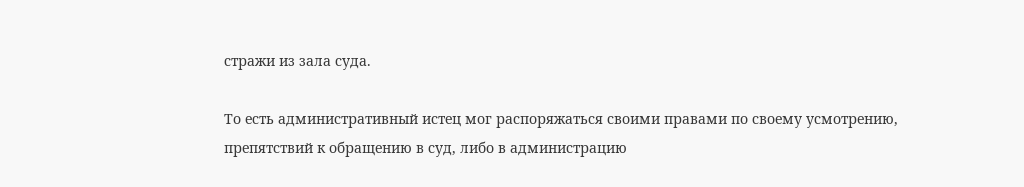стражи из зала суда.

То есть административный истец мог распоряжаться своими правами по своему усмотрению, препятствий к обращению в суд, либо в администрацию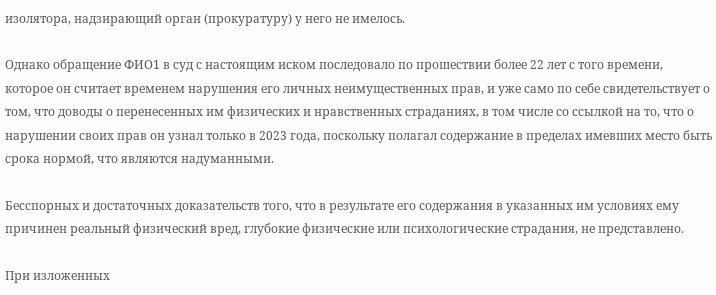изолятора, надзирающий орган (прокуратуру) у него не имелось.

Однако обращение ФИО1 в суд с настоящим иском последовало по прошествии более 22 лет с того времени, которое он считает временем нарушения его личных неимущественных прав, и уже само по себе свидетельствует о том, что доводы о перенесенных им физических и нравственных страданиях, в том числе со ссылкой на то, что о нарушении своих прав он узнал только в 2023 года, поскольку полагал содержание в пределах имевших место быть срока нормой, что являются надуманными.

Бесспорных и достаточных доказательств того, что в результате его содержания в указанных им условиях ему причинен реальный физический вред, глубокие физические или психологические страдания, не представлено.

При изложенных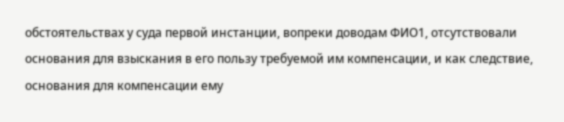обстоятельствах у суда первой инстанции, вопреки доводам ФИО1, отсутствовали основания для взыскания в его пользу требуемой им компенсации, и как следствие, основания для компенсации ему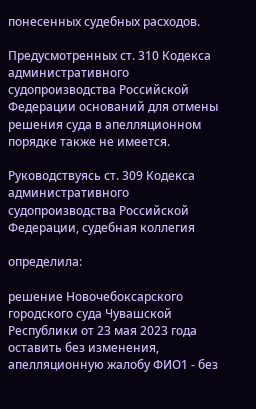понесенных судебных расходов.

Предусмотренных ст. 310 Кодекса административного судопроизводства Российской Федерации оснований для отмены решения суда в апелляционном порядке также не имеется.

Руководствуясь ст. 309 Кодекса административного судопроизводства Российской Федерации, судебная коллегия

определила:

решение Новочебоксарского городского суда Чувашской Республики от 23 мая 2023 года оставить без изменения, апелляционную жалобу ФИО1 - без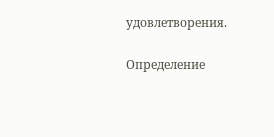удовлетворения.

Определение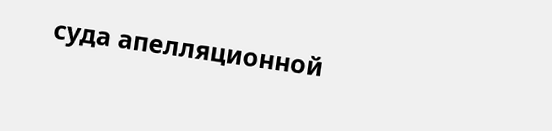суда апелляционной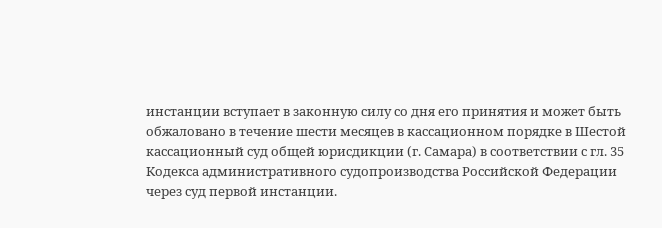инстанции вступает в законную силу со дня его принятия и может быть обжаловано в течение шести месяцев в кассационном порядке в Шестой кассационный суд общей юрисдикции (г. Самара) в соответствии с гл. 35 Кодекса административного судопроизводства Российской Федерации через суд первой инстанции.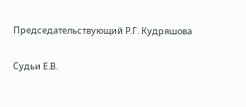Председательствующий Р.Г. Кудряшова

Судьи Е.В.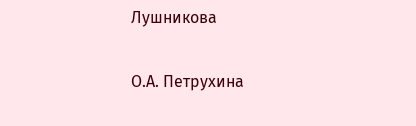Лушникова

О.А. Петрухина